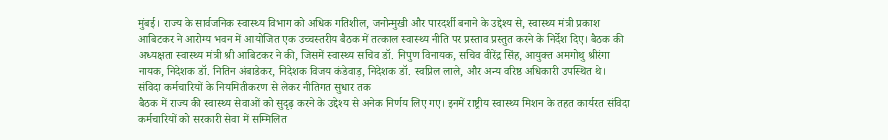मुंबई। राज्य के सार्वजनिक स्वास्थ्य विभाग को अधिक गतिशील, जनोन्मुखी और पारदर्शी बनाने के उद्देश्य से, स्वास्थ्य मंत्री प्रकाश आबिटकर ने आरोग्य भवन में आयोजित एक उच्चस्तरीय बैठक में तत्काल स्वास्थ्य नीति पर प्रस्ताव प्रस्तुत करने के निर्देश दिए। बैठक की अध्यक्षता स्वास्थ्य मंत्री श्री आबिटकर ने की, जिसमें स्वास्थ्य सचिव डॉ. निपुण विनायक, सचिव वीरेंद्र सिंह, आयुक्त अमगोथु श्रीरंगा नायक, निदेशक डॉ. नितिन अंबाडेकर, निदेशक विजय कंडेवाड़, निदेशक डॉ. स्वप्निल लाले, और अन्य वरिष्ठ अधिकारी उपस्थित थे।
संविदा कर्मचारियों के नियमितीकरण से लेकर नीतिगत सुधार तक
बैठक में राज्य की स्वास्थ्य सेवाओं को सुदृढ़ करने के उद्देश्य से अनेक निर्णय लिए गए। इनमें राष्ट्रीय स्वास्थ्य मिशन के तहत कार्यरत संविदा कर्मचारियों को सरकारी सेवा में सम्मिलित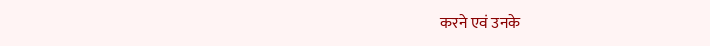करने एवं उनके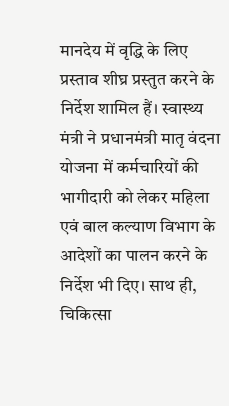मानदेय में वृद्धि के लिए प्रस्ताव शीघ्र प्रस्तुत करने के निर्देश शामिल हैं। स्वास्थ्य मंत्री ने प्रधानमंत्री मातृ वंदना योजना में कर्मचारियों की भागीदारी को लेकर महिला एवं बाल कल्याण विभाग के आदेशों का पालन करने के निर्देश भी दिए। साथ ही, चिकित्सा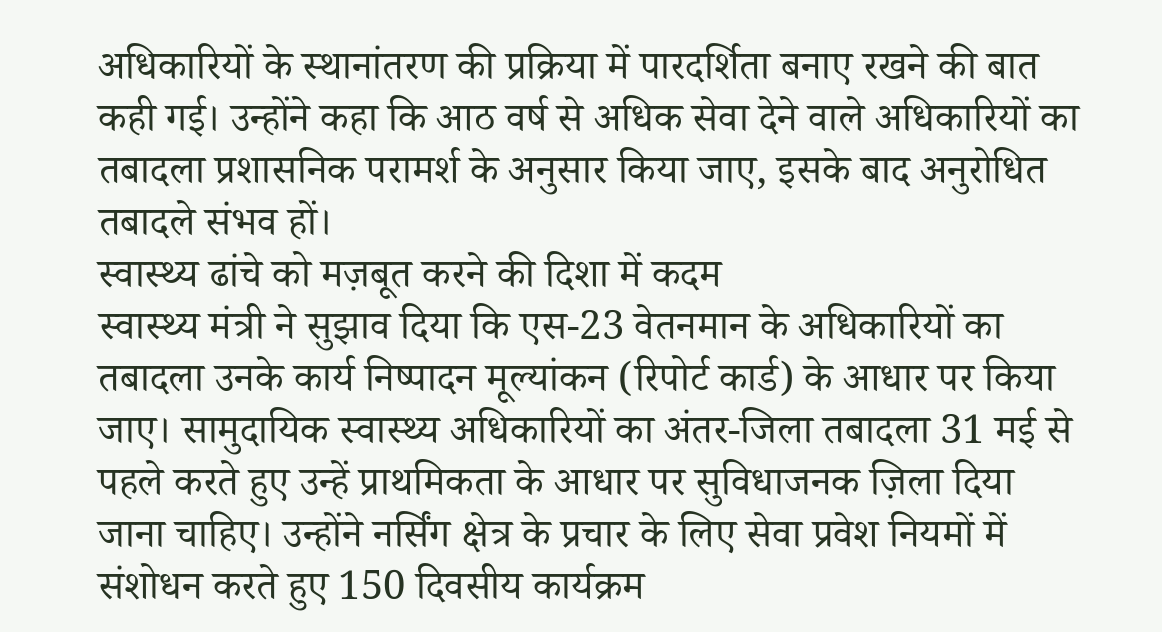अधिकारियों के स्थानांतरण की प्रक्रिया में पारदर्शिता बनाए रखने की बात कही गई। उन्होंने कहा कि आठ वर्ष से अधिक सेवा देने वाले अधिकारियों का तबादला प्रशासनिक परामर्श के अनुसार किया जाए, इसके बाद अनुरोधित तबादले संभव हों।
स्वास्थ्य ढांचे को मज़बूत करने की दिशा में कदम
स्वास्थ्य मंत्री ने सुझाव दिया कि एस-23 वेतनमान के अधिकारियों का तबादला उनके कार्य निष्पादन मूल्यांकन (रिपोर्ट कार्ड) के आधार पर किया जाए। सामुदायिक स्वास्थ्य अधिकारियों का अंतर-जिला तबादला 31 मई से पहले करते हुए उन्हें प्राथमिकता के आधार पर सुविधाजनक ज़िला दिया जाना चाहिए। उन्होंने नर्सिंग क्षेत्र के प्रचार के लिए सेवा प्रवेश नियमों में संशोधन करते हुए 150 दिवसीय कार्यक्रम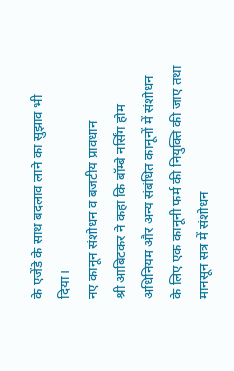के एजेंडे के साथ बदलाव लाने का सुझाव भी दिया।
नए कानून संशोधन व बजटीय प्रावधान
श्री आबिटकर ने कहा कि बॉम्बे नर्सिंग होम अधिनियम और अन्य संबंधित कानूनों में संशोधन के लिए एक कानूनी फर्म की नियुक्ति की जाए तथा मानसून सत्र में संशोधन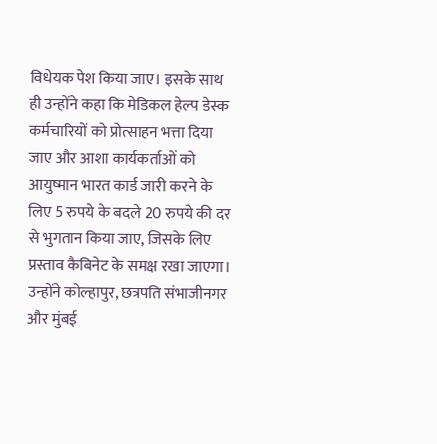विधेयक पेश किया जाए। इसके साथ ही उन्होंने कहा कि मेडिकल हेल्प डेस्क कर्मचारियों को प्रोत्साहन भत्ता दिया जाए और आशा कार्यकर्ताओं को आयुष्मान भारत कार्ड जारी करने के लिए 5 रुपये के बदले 20 रुपये की दर से भुगतान किया जाए, जिसके लिए प्रस्ताव कैबिनेट के समक्ष रखा जाएगा। उन्होंने कोल्हापुर, छत्रपति संभाजीनगर और मुंबई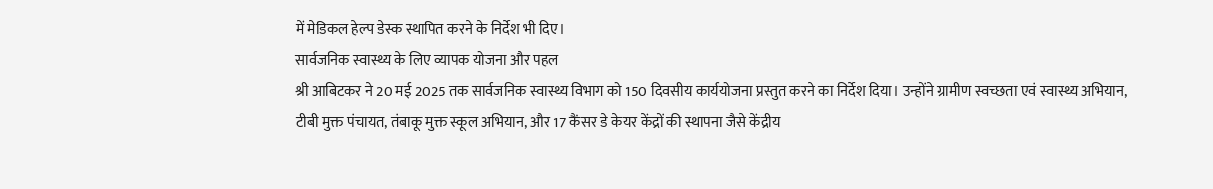में मेडिकल हेल्प डेस्क स्थापित करने के निर्देश भी दिए।
सार्वजनिक स्वास्थ्य के लिए व्यापक योजना और पहल
श्री आबिटकर ने 20 मई 2025 तक सार्वजनिक स्वास्थ्य विभाग को 150 दिवसीय कार्ययोजना प्रस्तुत करने का निर्देश दिया। उन्होंने ग्रामीण स्वच्छता एवं स्वास्थ्य अभियान, टीबी मुक्त पंचायत, तंबाकू मुक्त स्कूल अभियान, और 17 कैंसर डे केयर केंद्रों की स्थापना जैसे केंद्रीय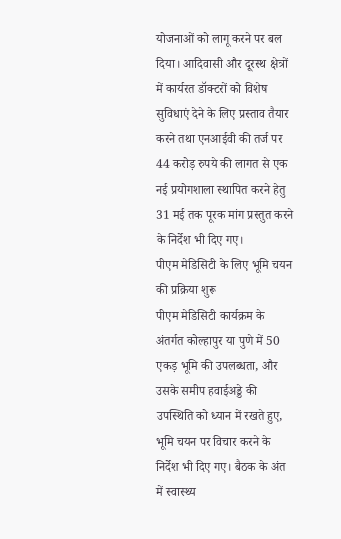योजनाओं को लागू करने पर बल दिया। आदिवासी और दूरस्थ क्षेत्रों में कार्यरत डॉक्टरों को विशेष सुविधाएं देने के लिए प्रस्ताव तैयार करने तथा एनआईवी की तर्ज पर 44 करोड़ रुपये की लागत से एक नई प्रयोगशाला स्थापित करने हेतु 31 मई तक पूरक मांग प्रस्तुत करने के निर्देश भी दिए गए।
पीएम मेडिसिटी के लिए भूमि चयन की प्रक्रिया शुरू
पीएम मेडिसिटी कार्यक्रम के अंतर्गत कोल्हापुर या पुणे में 50 एकड़ भूमि की उपलब्धता, और उसके समीप हवाईअड्डे की उपस्थिति को ध्यान में रखते हुए, भूमि चयन पर विचार करने के निर्देश भी दिए गए। बैठक के अंत में स्वास्थ्य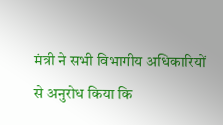मंत्री ने सभी विभागीय अधिकारियों से अनुरोध किया कि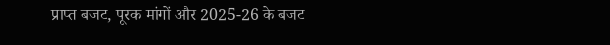प्राप्त बजट, पूरक मांगों और 2025-26 के बजट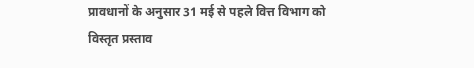प्रावधानों के अनुसार 31 मई से पहले वित्त विभाग को विस्तृत प्रस्ताव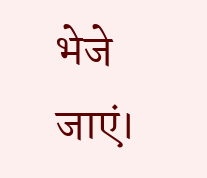भेजे जाएं।